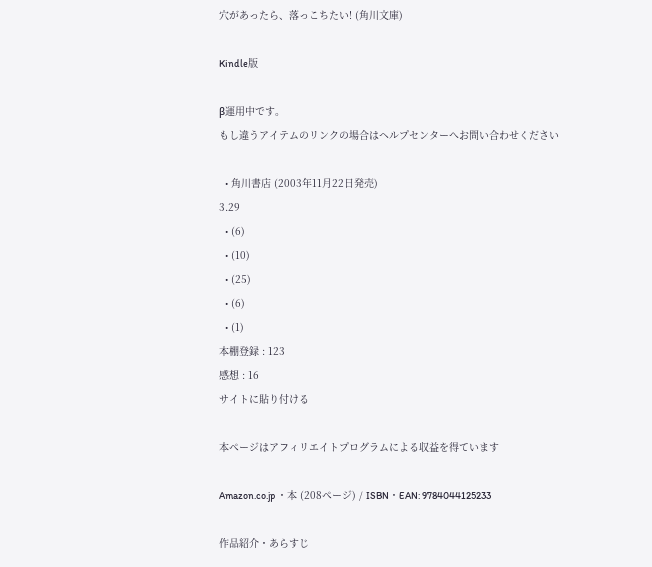穴があったら、落っこちたい! (角川文庫)

Kindle版

β運用中です。
もし違うアイテムのリンクの場合はヘルプセンターへお問い合わせください

  • 角川書店 (2003年11月22日発売)
3.29
  • (6)
  • (10)
  • (25)
  • (6)
  • (1)
本棚登録 : 123
感想 : 16
サイトに貼り付ける

本ページはアフィリエイトプログラムによる収益を得ています

Amazon.co.jp ・本 (208ページ) / ISBN・EAN: 9784044125233

作品紹介・あらすじ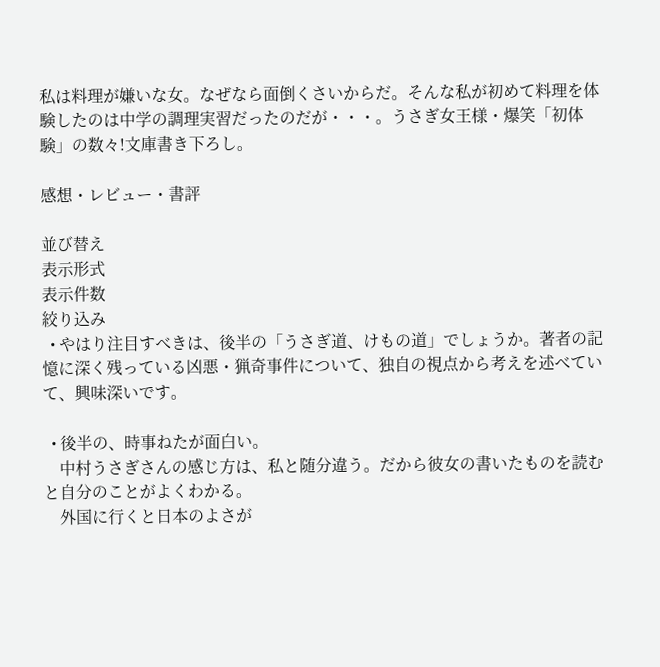私は料理が嫌いな女。なぜなら面倒くさいからだ。そんな私が初めて料理を体験したのは中学の調理実習だったのだが・・・。うさぎ女王様・爆笑「初体験」の数々!文庫書き下ろし。

感想・レビュー・書評

並び替え
表示形式
表示件数
絞り込み
  • やはり注目すべきは、後半の「うさぎ道、けもの道」でしょうか。著者の記憶に深く残っている凶悪・猟奇事件について、独自の視点から考えを述べていて、興味深いです。

  • 後半の、時事ねたが面白い。
    中村うさぎさんの感じ方は、私と随分違う。だから彼女の書いたものを読むと自分のことがよくわかる。
    外国に行くと日本のよさが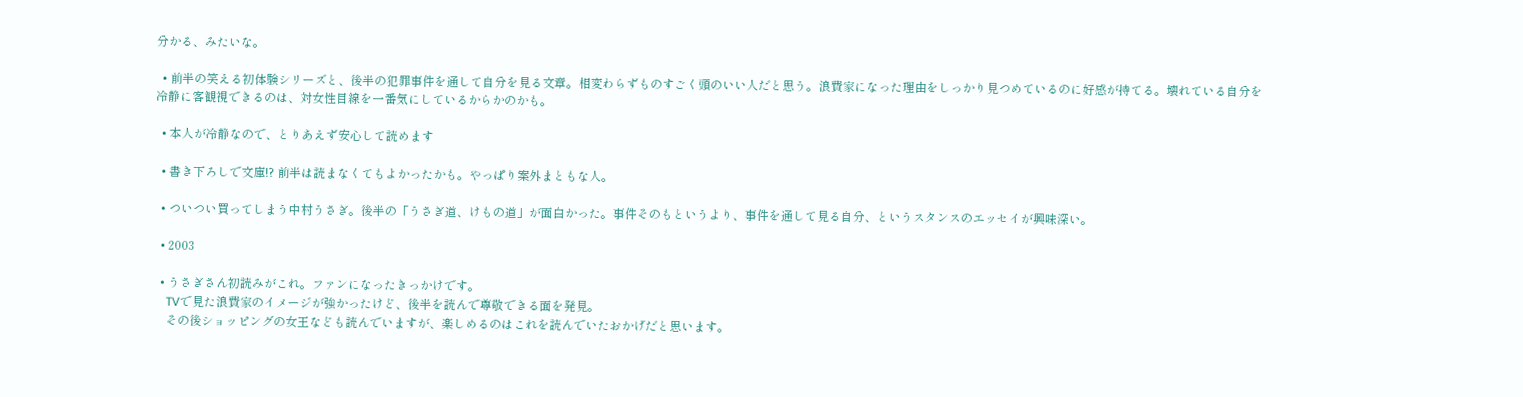分かる、みたいな。

  • 前半の笑える初体験シリーズと、後半の犯罪事件を通して自分を見る文章。相変わらずものすごく頭のいい人だと思う。浪費家になった理由をしっかり見つめているのに好感が持てる。壊れている自分を冷静に客観視できるのは、対女性目線を一番気にしているからかのかも。

  • 本人が冷静なので、とりあえず安心して読めます

  • 書き下ろしで文庫!? 前半は読まなくてもよかったかも。やっぱり案外まともな人。

  • ついつい買ってしまう中村うさぎ。後半の「うさぎ道、けもの道」が面白かった。事件そのもというより、事件を通して見る自分、というスタンスのエッセイが興味深い。

  • 2003

  • うさぎさん初読みがこれ。ファンになったきっかけです。
    TVで見た浪費家のイメージが強かったけど、後半を読んで尊敬できる面を発見。
    その後ショッピングの女王なども読んでいますが、楽しめるのはこれを読んでいたおかげだと思います。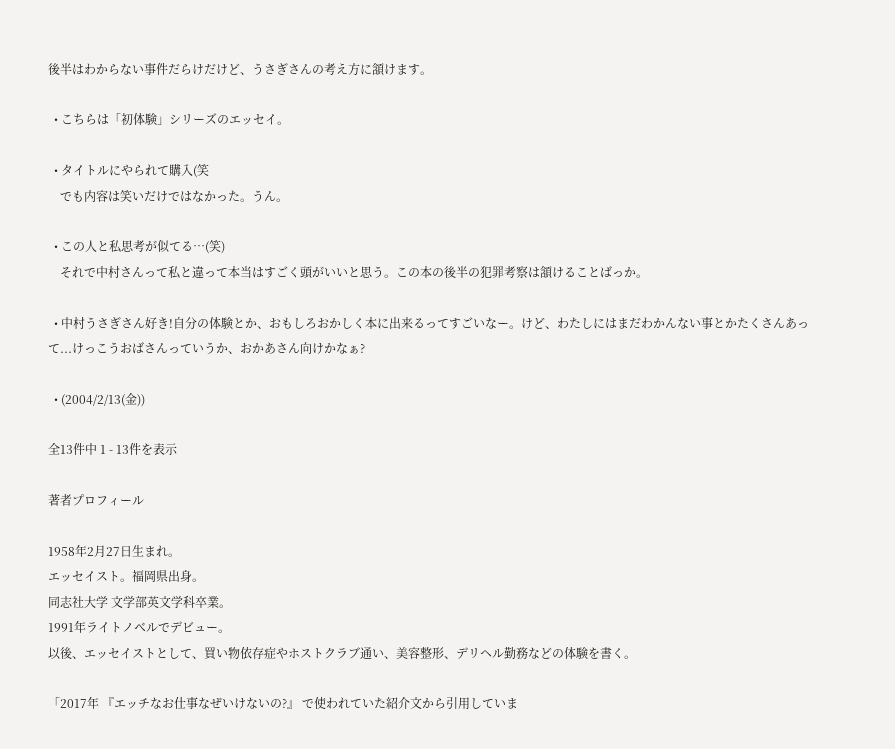後半はわからない事件だらけだけど、うさぎさんの考え方に頷けます。

  • こちらは「初体験」シリーズのエッセイ。

  • タイトルにやられて購入(笑
    でも内容は笑いだけではなかった。うん。

  • この人と私思考が似てる…(笑)
    それで中村さんって私と違って本当はすごく頭がいいと思う。この本の後半の犯罪考察は頷けることばっか。

  • 中村うさぎさん好き!自分の体験とか、おもしろおかしく本に出来るってすごいなー。けど、わたしにはまだわかんない事とかたくさんあって...けっこうおばさんっていうか、おかあさん向けかなぁ?

  • (2004/2/13(金))

全13件中 1 - 13件を表示

著者プロフィール

1958年2月27日生まれ。
エッセイスト。福岡県出身。
同志社大学 文学部英文学科卒業。
1991年ライトノベルでデビュー。
以後、エッセイストとして、買い物依存症やホストクラブ通い、美容整形、デリヘル勤務などの体験を書く。

「2017年 『エッチなお仕事なぜいけないの?』 で使われていた紹介文から引用していま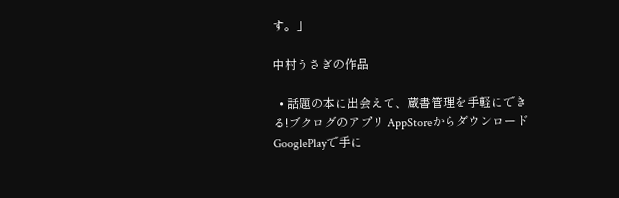す。」

中村うさぎの作品

  • 話題の本に出会えて、蔵書管理を手軽にできる!ブクログのアプリ AppStoreからダウンロード GooglePlayで手に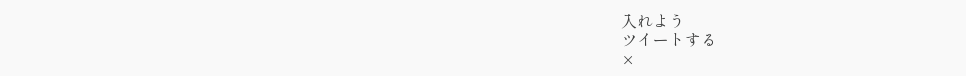入れよう
ツイートする
×